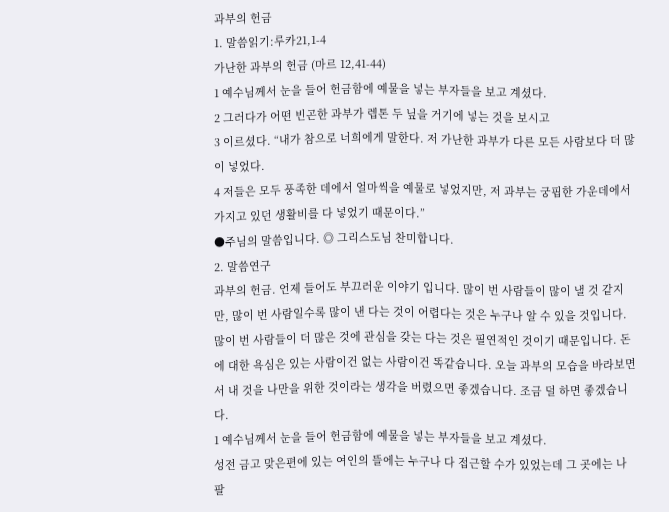과부의 헌금
1. 말씀읽기:루카21,1-4
가난한 과부의 헌금 (마르 12,41-44)
1 예수님께서 눈을 들어 헌금함에 예물을 넣는 부자들을 보고 계셨다.
2 그러다가 어떤 빈곤한 과부가 렙톤 두 닢을 거기에 넣는 것을 보시고
3 이르셨다. “내가 참으로 너희에게 말한다. 저 가난한 과부가 다른 모든 사람보다 더 많이 넣었다.
4 저들은 모두 풍족한 데에서 얼마씩을 예물로 넣었지만, 저 과부는 궁핍한 가운데에서 가지고 있던 생활비를 다 넣었기 때문이다.”
●주님의 말씀입니다. ◎ 그리스도님 찬미합니다.
2. 말씀연구
과부의 헌금. 언제 들어도 부끄러운 이야기 입니다. 많이 번 사람들이 많이 낼 것 같지만, 많이 번 사람일수록 많이 낸 다는 것이 어렵다는 것은 누구나 알 수 있을 것입니다. 많이 번 사람들이 더 많은 것에 관심을 갖는 다는 것은 필연적인 것이기 때문입니다. 돈에 대한 욕심은 있는 사람이건 없는 사람이건 똑같습니다. 오늘 과부의 모습을 바라보면서 내 것을 나만을 위한 것이라는 생각을 버렸으면 좋겠습니다. 조금 덜 하면 좋겠습니다.
1 예수님께서 눈을 들어 헌금함에 예물을 넣는 부자들을 보고 계셨다.
성전 금고 맞은편에 있는 여인의 뜰에는 누구나 다 접근할 수가 있었는데 그 곳에는 나팔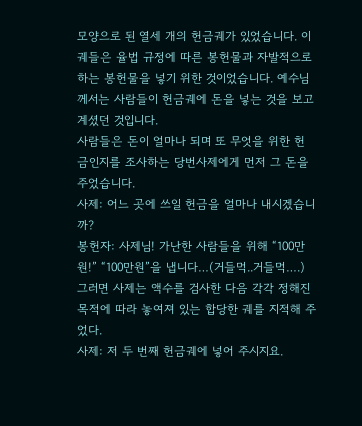모양으로 된 열세 개의 헌금궤가 있었습니다. 이 궤들은 율법 규정에 따른 봉헌물과 자발적으로 하는 봉헌물을 넣기 위한 것이었습니다. 예수님께서는 사람들이 헌금궤에 돈을 넣는 것을 보고 계셨던 것입니다.
사람들은 돈이 얼마나 되며 또 무엇을 위한 헌금인지를 조사하는 당번사제에게 먼저 그 돈을 주었습니다.
사제: 어느 곳에 쓰일 헌금을 얼마나 내시겠습니까?
봉헌자: 사제님! 가난한 사람들을 위해 “100만원!” “100만원”을 냅니다…(거들먹..거들먹….)
그러면 사제는 액수를 검사한 다음 각각 정해진 목적에 따라 놓여져 있는 합당한 궤를 지적해 주었다.
사제: 저 두 번째 헌금궤에 넣어 주시지요.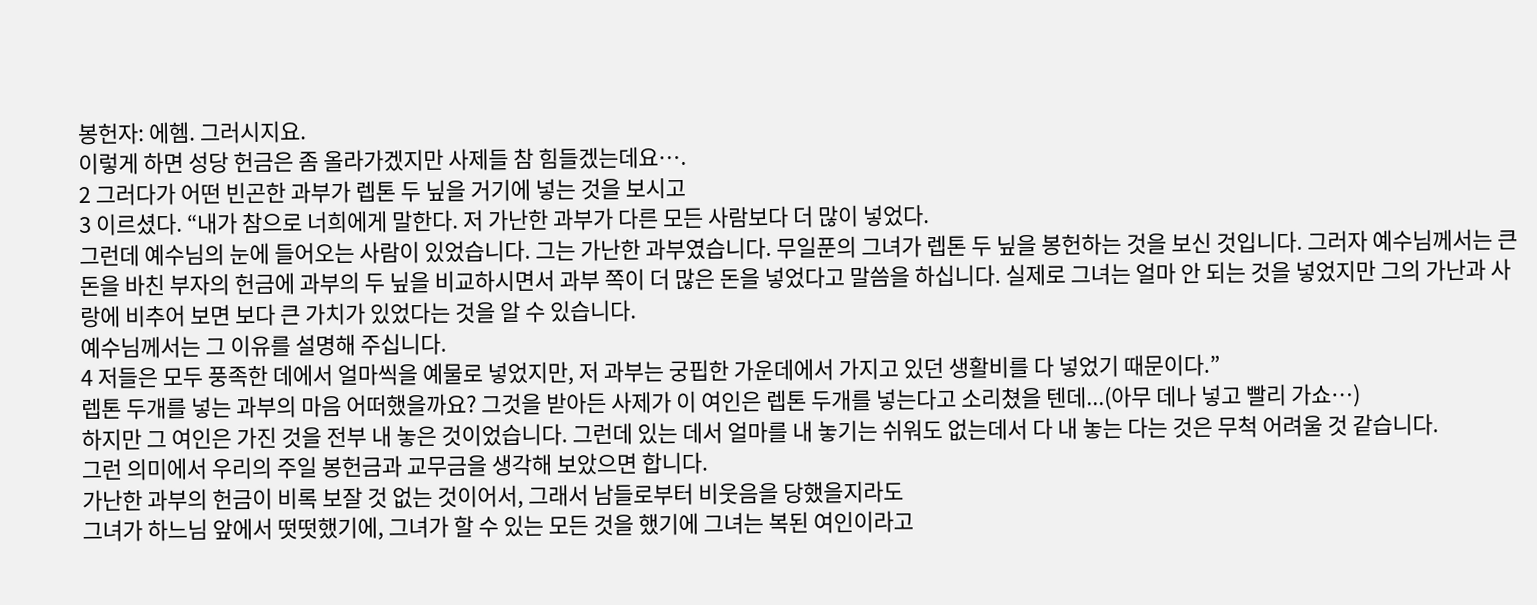봉헌자: 에헴. 그러시지요.
이렇게 하면 성당 헌금은 좀 올라가겠지만 사제들 참 힘들겠는데요….
2 그러다가 어떤 빈곤한 과부가 렙톤 두 닢을 거기에 넣는 것을 보시고
3 이르셨다. “내가 참으로 너희에게 말한다. 저 가난한 과부가 다른 모든 사람보다 더 많이 넣었다.
그런데 예수님의 눈에 들어오는 사람이 있었습니다. 그는 가난한 과부였습니다. 무일푼의 그녀가 렙톤 두 닢을 봉헌하는 것을 보신 것입니다. 그러자 예수님께서는 큰 돈을 바친 부자의 헌금에 과부의 두 닢을 비교하시면서 과부 쪽이 더 많은 돈을 넣었다고 말씀을 하십니다. 실제로 그녀는 얼마 안 되는 것을 넣었지만 그의 가난과 사랑에 비추어 보면 보다 큰 가치가 있었다는 것을 알 수 있습니다.
예수님께서는 그 이유를 설명해 주십니다.
4 저들은 모두 풍족한 데에서 얼마씩을 예물로 넣었지만, 저 과부는 궁핍한 가운데에서 가지고 있던 생활비를 다 넣었기 때문이다.”
렙톤 두개를 넣는 과부의 마음 어떠했을까요? 그것을 받아든 사제가 이 여인은 렙톤 두개를 넣는다고 소리쳤을 텐데...(아무 데나 넣고 빨리 가쇼…)
하지만 그 여인은 가진 것을 전부 내 놓은 것이었습니다. 그런데 있는 데서 얼마를 내 놓기는 쉬워도 없는데서 다 내 놓는 다는 것은 무척 어려울 것 같습니다.
그런 의미에서 우리의 주일 봉헌금과 교무금을 생각해 보았으면 합니다.
가난한 과부의 헌금이 비록 보잘 것 없는 것이어서, 그래서 남들로부터 비웃음을 당했을지라도
그녀가 하느님 앞에서 떳떳했기에, 그녀가 할 수 있는 모든 것을 했기에 그녀는 복된 여인이라고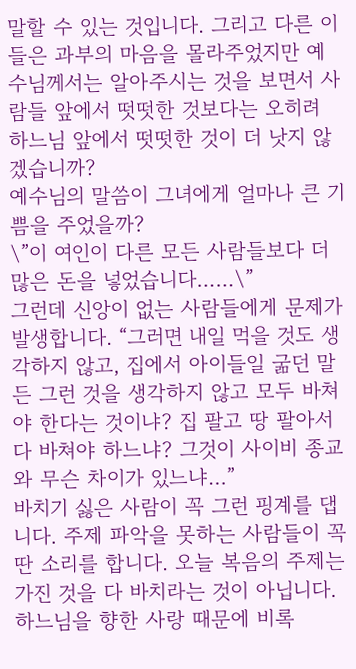말할 수 있는 것입니다. 그리고 다른 이들은 과부의 마음을 몰라주었지만 예수님께서는 알아주시는 것을 보면서 사람들 앞에서 떳떳한 것보다는 오히려 하느님 앞에서 떳떳한 것이 더 낫지 않겠습니까?
예수님의 말씀이 그녀에게 얼마나 큰 기쁨을 주었을까?
\”이 여인이 다른 모든 사람들보다 더 많은 돈을 넣었습니다……\”
그런데 신앙이 없는 사람들에게 문제가 발생합니다. “그러면 내일 먹을 것도 생각하지 않고, 집에서 아이들일 굶던 말든 그런 것을 생각하지 않고 모두 바쳐야 한다는 것이냐? 집 팔고 땅 팔아서 다 바쳐야 하느냐? 그것이 사이비 종교와 무슨 차이가 있느냐…”
바치기 싫은 사람이 꼭 그런 핑계를 댑니다. 주제 파악을 못하는 사람들이 꼭 딴 소리를 합니다. 오늘 복음의 주제는 가진 것을 다 바치라는 것이 아닙니다. 하느님을 향한 사랑 때문에 비록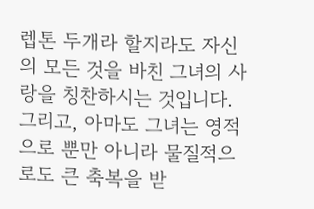렙톤 두개라 할지라도 자신의 모든 것을 바친 그녀의 사랑을 칭찬하시는 것입니다.
그리고, 아마도 그녀는 영적으로 뿐만 아니라 물질적으로도 큰 축복을 받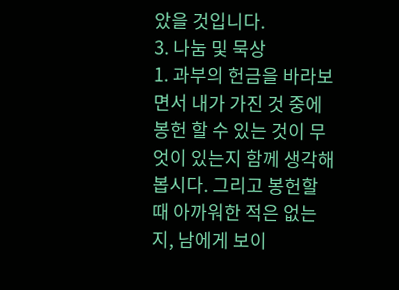았을 것입니다.
3. 나눔 및 묵상
1. 과부의 헌금을 바라보면서 내가 가진 것 중에 봉헌 할 수 있는 것이 무엇이 있는지 함께 생각해 봅시다. 그리고 봉헌할 때 아까워한 적은 없는지, 남에게 보이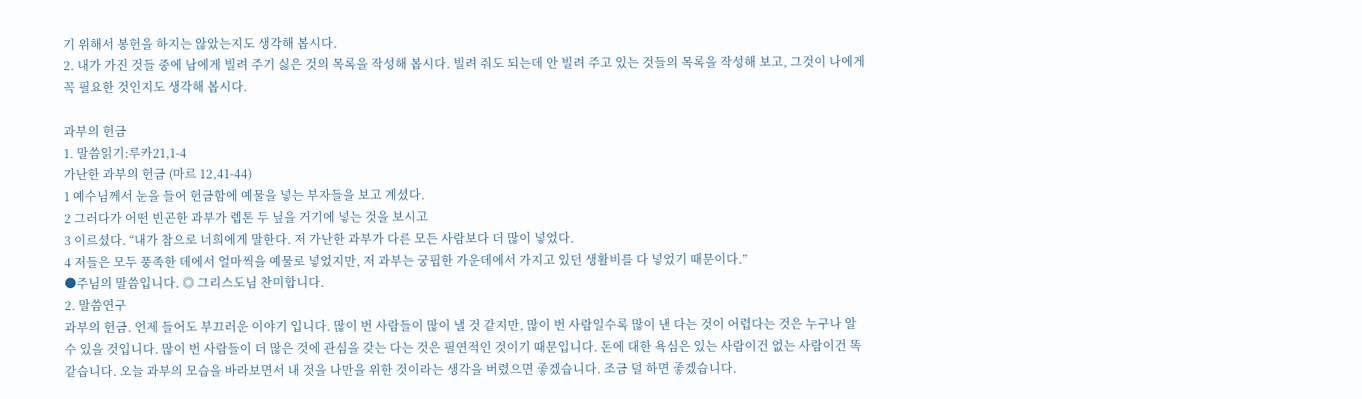기 위해서 봉헌을 하지는 않았는지도 생각해 봅시다.
2. 내가 가진 것들 중에 남에게 빌려 주기 싫은 것의 목록을 작성해 봅시다. 빌려 줘도 되는데 안 빌려 주고 있는 것들의 목록을 작성해 보고, 그것이 나에게 꼭 필요한 것인지도 생각해 봅시다.

과부의 헌금
1. 말씀읽기:루카21,1-4
가난한 과부의 헌금 (마르 12,41-44)
1 예수님께서 눈을 들어 헌금함에 예물을 넣는 부자들을 보고 계셨다.
2 그러다가 어떤 빈곤한 과부가 렙톤 두 닢을 거기에 넣는 것을 보시고
3 이르셨다. “내가 참으로 너희에게 말한다. 저 가난한 과부가 다른 모든 사람보다 더 많이 넣었다.
4 저들은 모두 풍족한 데에서 얼마씩을 예물로 넣었지만, 저 과부는 궁핍한 가운데에서 가지고 있던 생활비를 다 넣었기 때문이다.”
●주님의 말씀입니다. ◎ 그리스도님 찬미합니다.
2. 말씀연구
과부의 헌금. 언제 들어도 부끄러운 이야기 입니다. 많이 번 사람들이 많이 낼 것 같지만, 많이 번 사람일수록 많이 낸 다는 것이 어렵다는 것은 누구나 알 수 있을 것입니다. 많이 번 사람들이 더 많은 것에 관심을 갖는 다는 것은 필연적인 것이기 때문입니다. 돈에 대한 욕심은 있는 사람이건 없는 사람이건 똑같습니다. 오늘 과부의 모습을 바라보면서 내 것을 나만을 위한 것이라는 생각을 버렸으면 좋겠습니다. 조금 덜 하면 좋겠습니다.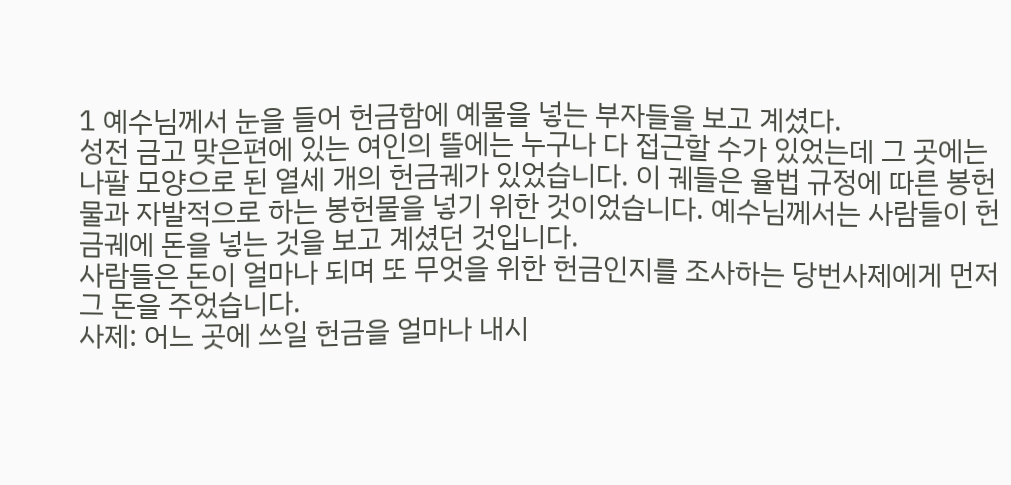1 예수님께서 눈을 들어 헌금함에 예물을 넣는 부자들을 보고 계셨다.
성전 금고 맞은편에 있는 여인의 뜰에는 누구나 다 접근할 수가 있었는데 그 곳에는 나팔 모양으로 된 열세 개의 헌금궤가 있었습니다. 이 궤들은 율법 규정에 따른 봉헌물과 자발적으로 하는 봉헌물을 넣기 위한 것이었습니다. 예수님께서는 사람들이 헌금궤에 돈을 넣는 것을 보고 계셨던 것입니다.
사람들은 돈이 얼마나 되며 또 무엇을 위한 헌금인지를 조사하는 당번사제에게 먼저 그 돈을 주었습니다.
사제: 어느 곳에 쓰일 헌금을 얼마나 내시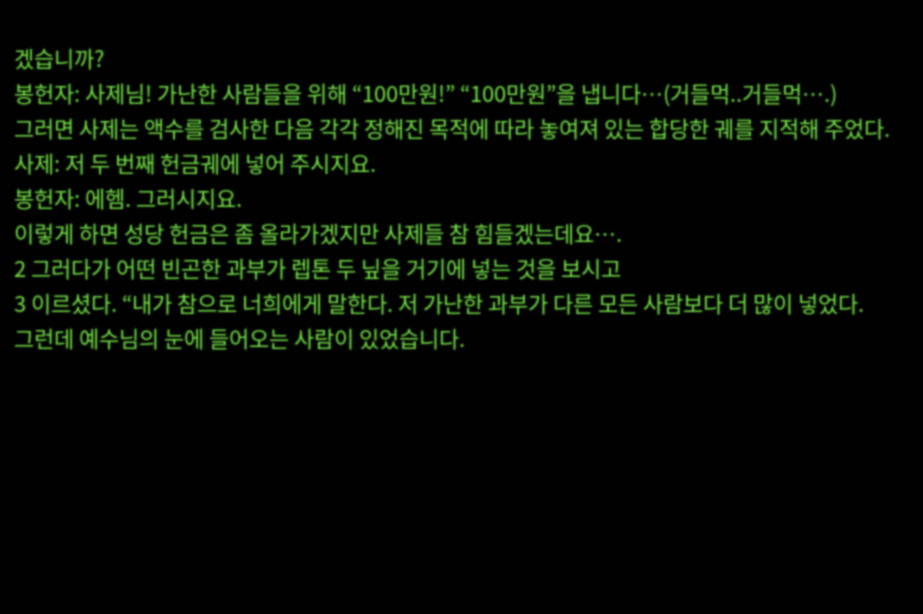겠습니까?
봉헌자: 사제님! 가난한 사람들을 위해 “100만원!” “100만원”을 냅니다…(거들먹..거들먹….)
그러면 사제는 액수를 검사한 다음 각각 정해진 목적에 따라 놓여져 있는 합당한 궤를 지적해 주었다.
사제: 저 두 번째 헌금궤에 넣어 주시지요.
봉헌자: 에헴. 그러시지요.
이렇게 하면 성당 헌금은 좀 올라가겠지만 사제들 참 힘들겠는데요….
2 그러다가 어떤 빈곤한 과부가 렙톤 두 닢을 거기에 넣는 것을 보시고
3 이르셨다. “내가 참으로 너희에게 말한다. 저 가난한 과부가 다른 모든 사람보다 더 많이 넣었다.
그런데 예수님의 눈에 들어오는 사람이 있었습니다.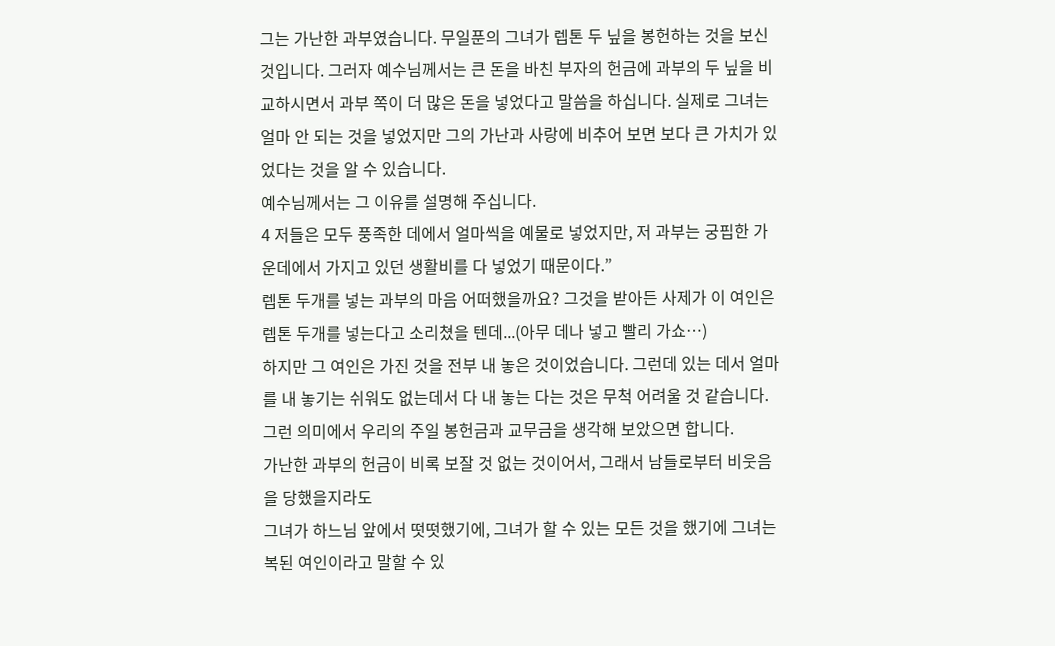그는 가난한 과부였습니다. 무일푼의 그녀가 렙톤 두 닢을 봉헌하는 것을 보신 것입니다. 그러자 예수님께서는 큰 돈을 바친 부자의 헌금에 과부의 두 닢을 비교하시면서 과부 쪽이 더 많은 돈을 넣었다고 말씀을 하십니다. 실제로 그녀는 얼마 안 되는 것을 넣었지만 그의 가난과 사랑에 비추어 보면 보다 큰 가치가 있었다는 것을 알 수 있습니다.
예수님께서는 그 이유를 설명해 주십니다.
4 저들은 모두 풍족한 데에서 얼마씩을 예물로 넣었지만, 저 과부는 궁핍한 가운데에서 가지고 있던 생활비를 다 넣었기 때문이다.”
렙톤 두개를 넣는 과부의 마음 어떠했을까요? 그것을 받아든 사제가 이 여인은 렙톤 두개를 넣는다고 소리쳤을 텐데...(아무 데나 넣고 빨리 가쇼…)
하지만 그 여인은 가진 것을 전부 내 놓은 것이었습니다. 그런데 있는 데서 얼마를 내 놓기는 쉬워도 없는데서 다 내 놓는 다는 것은 무척 어려울 것 같습니다.
그런 의미에서 우리의 주일 봉헌금과 교무금을 생각해 보았으면 합니다.
가난한 과부의 헌금이 비록 보잘 것 없는 것이어서, 그래서 남들로부터 비웃음을 당했을지라도
그녀가 하느님 앞에서 떳떳했기에, 그녀가 할 수 있는 모든 것을 했기에 그녀는 복된 여인이라고 말할 수 있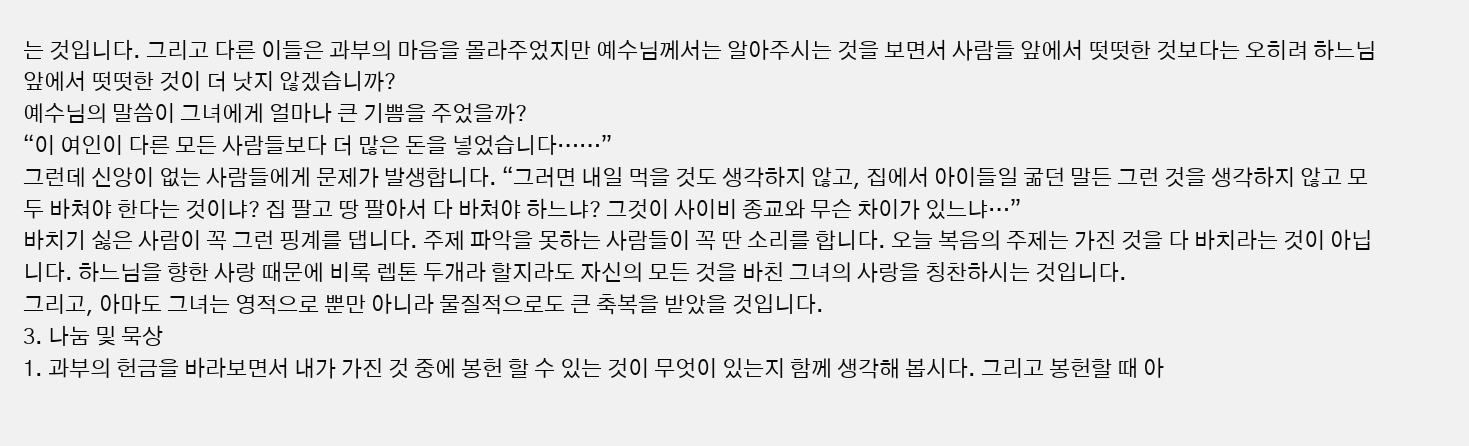는 것입니다. 그리고 다른 이들은 과부의 마음을 몰라주었지만 예수님께서는 알아주시는 것을 보면서 사람들 앞에서 떳떳한 것보다는 오히려 하느님 앞에서 떳떳한 것이 더 낫지 않겠습니까?
예수님의 말씀이 그녀에게 얼마나 큰 기쁨을 주었을까?
“이 여인이 다른 모든 사람들보다 더 많은 돈을 넣었습니다……”
그런데 신앙이 없는 사람들에게 문제가 발생합니다. “그러면 내일 먹을 것도 생각하지 않고, 집에서 아이들일 굶던 말든 그런 것을 생각하지 않고 모두 바쳐야 한다는 것이냐? 집 팔고 땅 팔아서 다 바쳐야 하느냐? 그것이 사이비 종교와 무슨 차이가 있느냐…”
바치기 싫은 사람이 꼭 그런 핑계를 댑니다. 주제 파악을 못하는 사람들이 꼭 딴 소리를 합니다. 오늘 복음의 주제는 가진 것을 다 바치라는 것이 아닙니다. 하느님을 향한 사랑 때문에 비록 렙톤 두개라 할지라도 자신의 모든 것을 바친 그녀의 사랑을 칭찬하시는 것입니다.
그리고, 아마도 그녀는 영적으로 뿐만 아니라 물질적으로도 큰 축복을 받았을 것입니다.
3. 나눔 및 묵상
1. 과부의 헌금을 바라보면서 내가 가진 것 중에 봉헌 할 수 있는 것이 무엇이 있는지 함께 생각해 봅시다. 그리고 봉헌할 때 아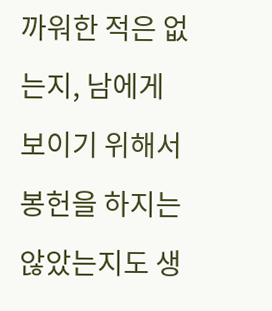까워한 적은 없는지, 남에게 보이기 위해서 봉헌을 하지는 않았는지도 생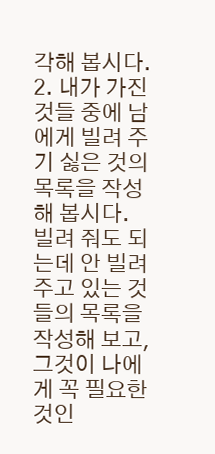각해 봅시다.
2. 내가 가진 것들 중에 남에게 빌려 주기 싫은 것의 목록을 작성해 봅시다. 빌려 줘도 되는데 안 빌려 주고 있는 것들의 목록을 작성해 보고, 그것이 나에게 꼭 필요한 것인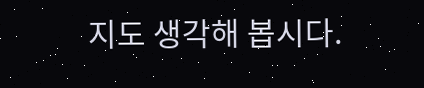지도 생각해 봅시다.